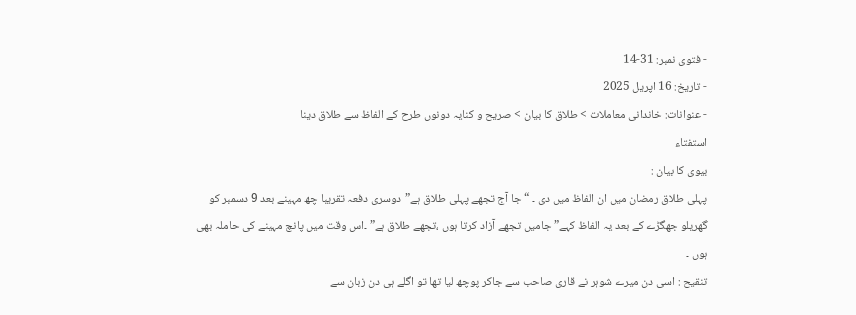- فتوی نمبر: 31-14
- تاریخ: 16 اپریل 2025
- عنوانات: خاندانی معاملات > طلاق کا بیان > صریح و کنایہ دونوں طرح کے الفاظ سے طلاق دینا
استفتاء
بیوی کا بیان :
پہلی طلاق رمضان میں ان الفاظ میں دی ۔ “جا آج تجھے پہلی طلاق ہے”دوسری دفعہ تقریبا چھ مہینے بعد 9 دسمبر کو گھریلو جھگڑے کے بعد یہ الفاظ کہے” جامیں تجھے آزاد کرتا ہوں ،تجھے طلاق ہے” ۔اس وقت میں پانچ مہینے کی حاملہ بھی ہوں ۔
تنقیح : اسی دن میرے شوہر نے قاری صاحب سے جاکر پوچھ لیا تھا تو اگلے ہی دن زبان سے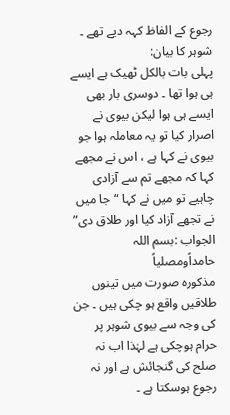رجوع کے الفاظ کہہ دیے تھے ۔
شوہر کا بیان:
پہلی بات بالکل ٹھیک ہے ایسے ہی ہوا تھا ۔ دوسری بار بھی ایسے ہی ہوا لیکن بیوی نے اصرار کیا تو یہ معاملہ ہوا جو بیوی نے کہا ہے ، اس نے مجھے کہا کہ مجھے تم سے آزادی چاہیے تو میں نے کہا “جا میں نے تجھے آزاد کیا اور طلاق دی”
الجواب :بسم اللہ حامداًومصلیاً
مذکورہ صورت میں تینوں طلاقیں واقع ہو چکی ہیں ۔ جن کی وجہ سے بیوی شوہر پر حرام ہوچکی ہے لہٰذا اب نہ صلح کی گنجائش ہے اور نہ رجوع ہوسکتا ہے ۔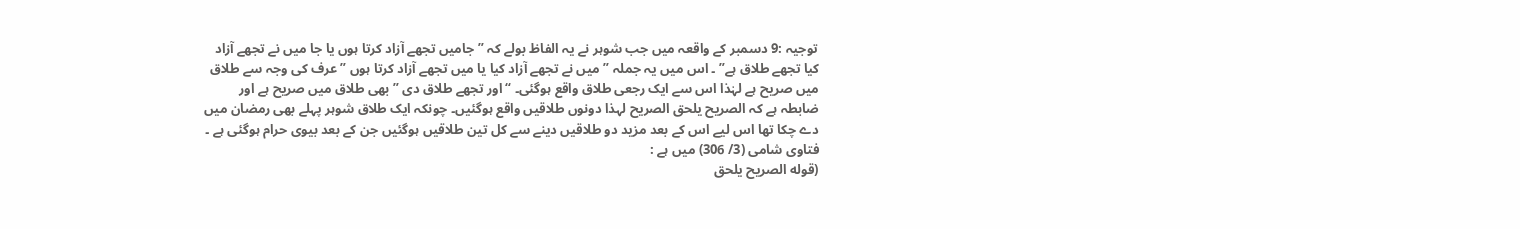توجیہ :9 دسمبر کے واقعہ میں جب شوہر نے یہ الفاظ بولے کہ ” جامیں تجھے آزاد کرتا ہوں یا جا میں نے تجھے آزاد کیا تجھے طلاق ہے” ۔ اس میں یہ جملہ ” میں نے تجھے آزاد کیا یا میں تجھے آزاد کرتا ہوں ” عرف کی وجہ سے طلاق میں صریح ہے لہٰذا اس سے ایک رجعی طلاق واقع ہوگئی۔ “اور تجھے طلاق دی ” بھی طلاق میں صریح ہے اور ضابطہ ہے کہ الصريح يلحق الصريح لہذا دونوں طلاقیں واقع ہوگئیں۔ چونکہ ایک طلاق شوہر پہلے بھی رمضان میں دے چکا تھا اس لیے اس کے بعد مزید دو طلاقیں دینے سے کل تین طلاقیں ہوگئیں جن کے بعد بیوی حرام ہوگئی ہے ۔
فتاوی شامی (3/ 306) میں ہے :
(قوله الصريح يلحق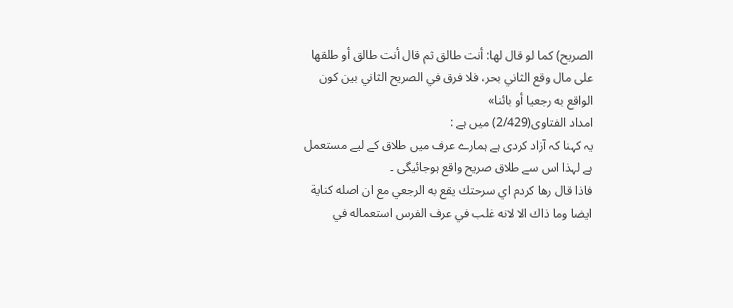الصريح) كما لو قال لها: أنت طالق ثم قال أنت طالق أو طلقها على مال وقع الثاني بحر، فلا فرق في الصريح الثاني بين كون الواقع به رجعيا أو بائنا»
امداد الفتاوی(2/429) میں ہے :
یہ کہنا کہ آزاد کردی ہے ہمارے عرف میں طلاق کے لیے مستعمل ہے لہذا اس سے طلاق صریح واقع ہوجائیگی ۔
فاذا قال رها كردم اي سرحتك يقع به الرجعي مع ان اصله كناية ايضا وما ذاك الا لانه غلب في عرف الفرس استعماله في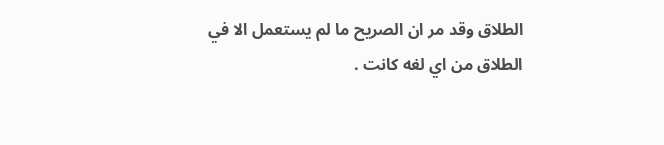الطلاق وقد مر ان الصريح ما لم يستعمل الا في الطلاق من اي لغه كانت .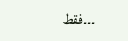۔۔۔فقط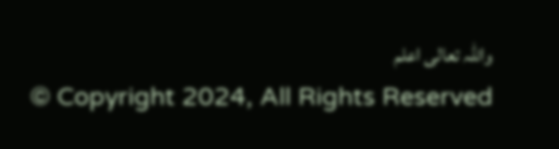واللہ تعالی اعلم
© Copyright 2024, All Rights Reserved